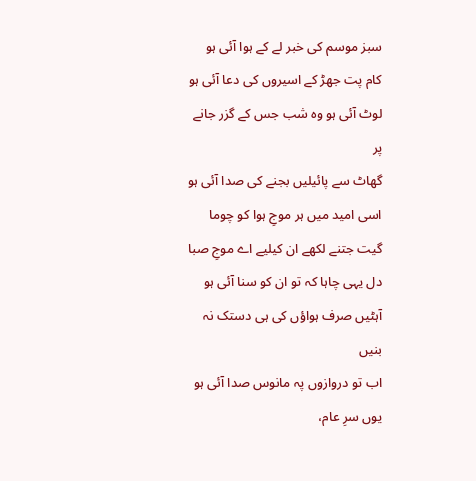سبز موسم کی خبر لے کے ہوا آئی ہو
کام پت جھڑ کے اسیروں کی دعا آئی ہو
لوٹ آئی ہو وہ شب جس کے گزر جانے پر
گھاٹ سے پائیلیں بجنے کی صدا آئی ہو
اسی امید میں ہر موجِ ہوا کو چوما
گیت جتنے لکھے ان کیلیے اے موجِ صبا
دل یہی چاہا کہ تو ان کو سنا آئی ہو
آہٹیں صرف ہواؤں کی ہی دستک نہ بنیں
اب تو دروازوں پہ مانوس صدا آئی ہو
یوں سرِ عام،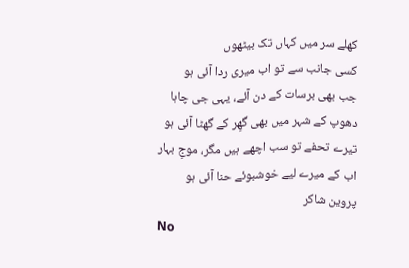کھلے سر میں کہاں تک بیٹھوں
کسی جانب سے تو اب میری ردا آئی ہو
جب بھی برسات کے دن آئے، یہی جی چاہا
دھوپ کے شہر میں بھی گھِر کے گھٹا آئی ہو
تیرے تحفے تو سب اچھے ہیں مگر، موجِ بہار
اب کے میرے لیے خوشبوئے حنا آئی ہو
پروین شاکر
No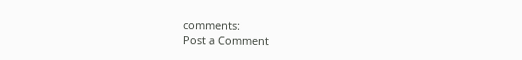comments:
Post a Comment